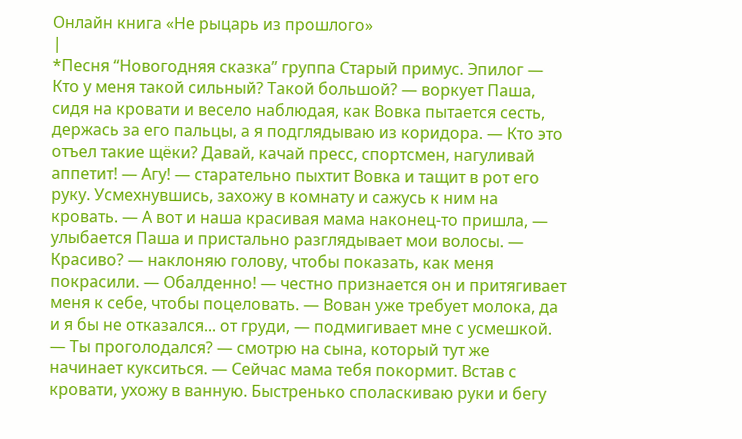Онлайн книга «Не рыцарь из прошлого»
|
*Песня “Новогодняя сказка” группа Старый примус. Эпилог — Кто у меня такой сильный? Такой большой? — воркует Паша, сидя на кровати и весело наблюдая, как Вовка пытается сесть, держась за его пальцы, а я подглядываю из коридора. — Кто это отъел такие щёки? Давай, качай пресс, спортсмен, нагуливай аппетит! — Агу! — старательно пыхтит Вовка и тащит в рот его руку. Усмехнувшись, захожу в комнату и сажусь к ним на кровать. — А вот и наша красивая мама наконец-то пришла, — улыбается Паша и пристально разглядывает мои волосы. — Красиво? — наклоняю голову, чтобы показать, как меня покрасили. — Обалденно! — честно признается он и притягивает меня к себе, чтобы поцеловать. — Вован уже требует молока, да и я бы не отказался... от груди, — подмигивает мне с усмешкой. — Ты проголодался? — смотрю на сына, который тут же начинает кукситься. — Сейчас мама тебя покормит. Встав с кровати, ухожу в ванную. Быстренько споласкиваю руки и бегу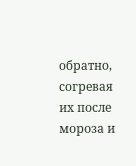обратно, согревая их после мороза и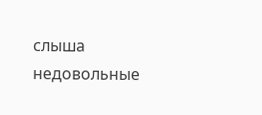слыша недовольные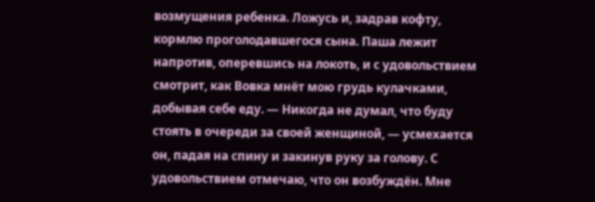возмущения ребенка. Ложусь и, задрав кофту, кормлю проголодавшегося сына. Паша лежит напротив, оперевшись на локоть, и с удовольствием смотрит, как Вовка мнёт мою грудь кулачками, добывая себе еду. — Никогда не думал, что буду стоять в очереди за своей женщиной, — усмехается он, падая на спину и закинув руку за голову. С удовольствием отмечаю, что он возбуждён. Мне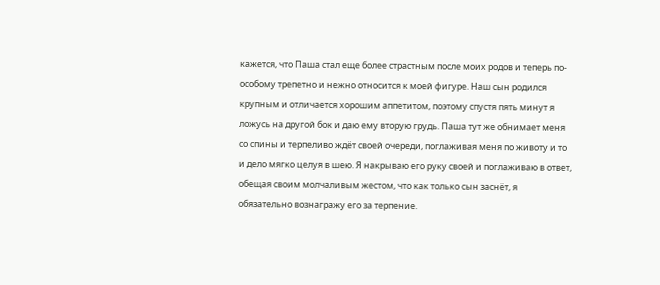кажется, что Паша стал еще более страстным после моих родов и теперь по-особому трепетно и нежно относится к моей фигуре. Наш сын родился крупным и отличается хорошим аппетитом, поэтому спустя пять минут я ложусь на другой бок и даю ему вторую грудь. Паша тут же обнимает меня со спины и терпеливо ждёт своей очереди, поглаживая меня по животу и то и дело мягко целуя в шею. Я накрываю его руку своей и поглаживаю в ответ, обещая своим молчаливым жестом, что как только сын заснёт, я обязательно вознагражу его за терпение.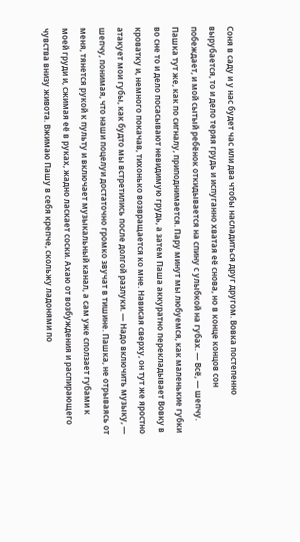Соня в саду и у нас будет час или два чтобы насладиться друг другом. Вовка постепенно вырубается, то и дело теряя грудь и испуганно хватая её снова, но в конце концов сон побеждает, и мой сытый ребёнок откидывается на спину с улыбкой на губах. — Всё, — шепчу. Пашка тут же, как по сигналу, приподнимается. Пару минут мы любуемся, как маленькие губки во сне то и дело посасывают невидимую грудь, а затем Паша аккуратно перекладывает Вовку в кроватку и, немного покачав, тихонько возвращается ко мне. Нависая сверху, он тут же яростно атакует мои губы, как будто мы встретились после долгой разлуки. — Надо включить музыку, — шепчу, понимая, что наши поцелуи достаточно громко звучат в тишине. Пашка, не отрываясь от меня, тянется рукой к пульту и включает музыкальный канал, а сам уже сползает губами к моей груди и, сжимая её в руках, жадно ласкает соски. Ахаю от возбуждения и распирающего чувства внизу живота. Вжимаю Пашу в себя крепче, скольжу ладонями по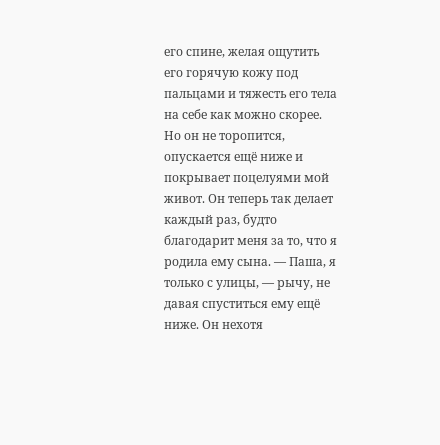его спине, желая ощутить его горячую кожу под пальцами и тяжесть его тела на себе как можно скорее. Но он не торопится, опускается ещё ниже и покрывает поцелуями мой живот. Он теперь так делает каждый раз, будто благодарит меня за то, что я родила ему сына. — Паша, я только с улицы, — рычу, не давая спуститься ему ещё ниже. Он нехотя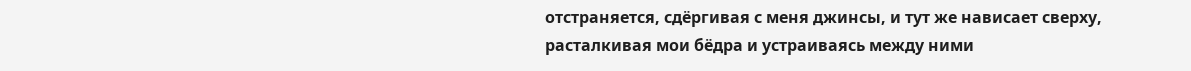отстраняется, сдёргивая с меня джинсы, и тут же нависает сверху, расталкивая мои бёдра и устраиваясь между ними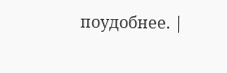поудобнее. |